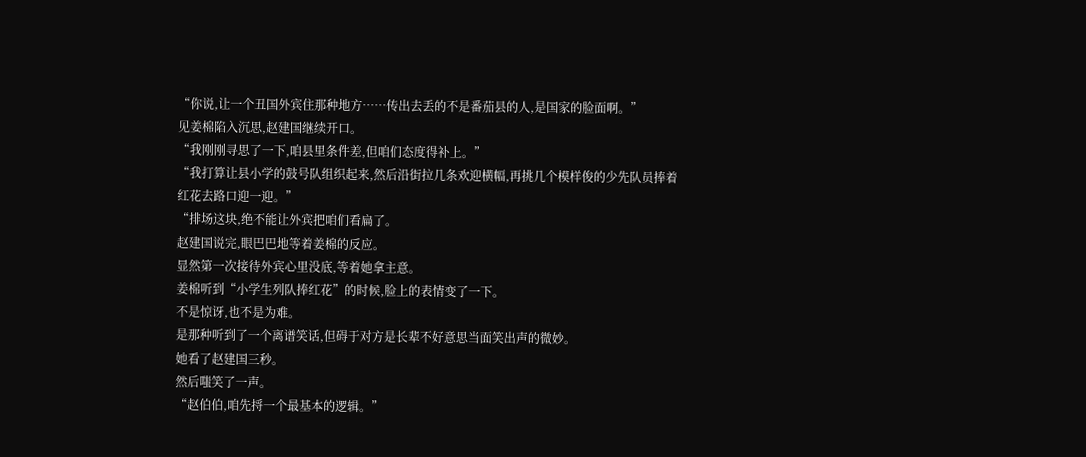“你说,让一个丑国外宾住那种地方……传出去丢的不是番茄县的人,是国家的脸面啊。”
见姜棉陷入沉思,赵建国继续开口。
“我刚刚寻思了一下,咱县里条件差,但咱们态度得补上。”
“我打算让县小学的鼓号队组织起来,然后沿街拉几条欢迎横幅,再挑几个模样俊的少先队员捧着红花去路口迎一迎。”
“排场这块,绝不能让外宾把咱们看扁了。
赵建国说完,眼巴巴地等着姜棉的反应。
显然第一次接待外宾心里没底,等着她拿主意。
姜棉听到“小学生列队捧红花”的时候,脸上的表情变了一下。
不是惊讶,也不是为难。
是那种听到了一个离谱笑话,但碍于对方是长辈不好意思当面笑出声的微妙。
她看了赵建国三秒。
然后嗤笑了一声。
“赵伯伯,咱先捋一个最基本的逻辑。”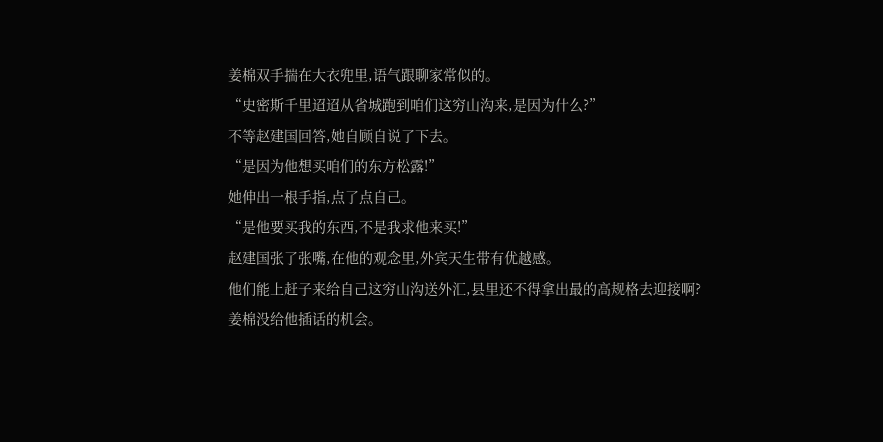姜棉双手揣在大衣兜里,语气跟聊家常似的。
“史密斯千里迢迢从省城跑到咱们这穷山沟来,是因为什么?”
不等赵建国回答,她自顾自说了下去。
“是因为他想买咱们的东方松露!”
她伸出一根手指,点了点自己。
“是他要买我的东西,不是我求他来买!”
赵建国张了张嘴,在他的观念里,外宾天生带有优越感。
他们能上赶子来给自己这穷山沟送外汇,县里还不得拿出最的高规格去迎接啊?
姜棉没给他插话的机会。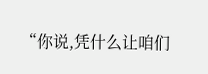“你说,凭什么让咱们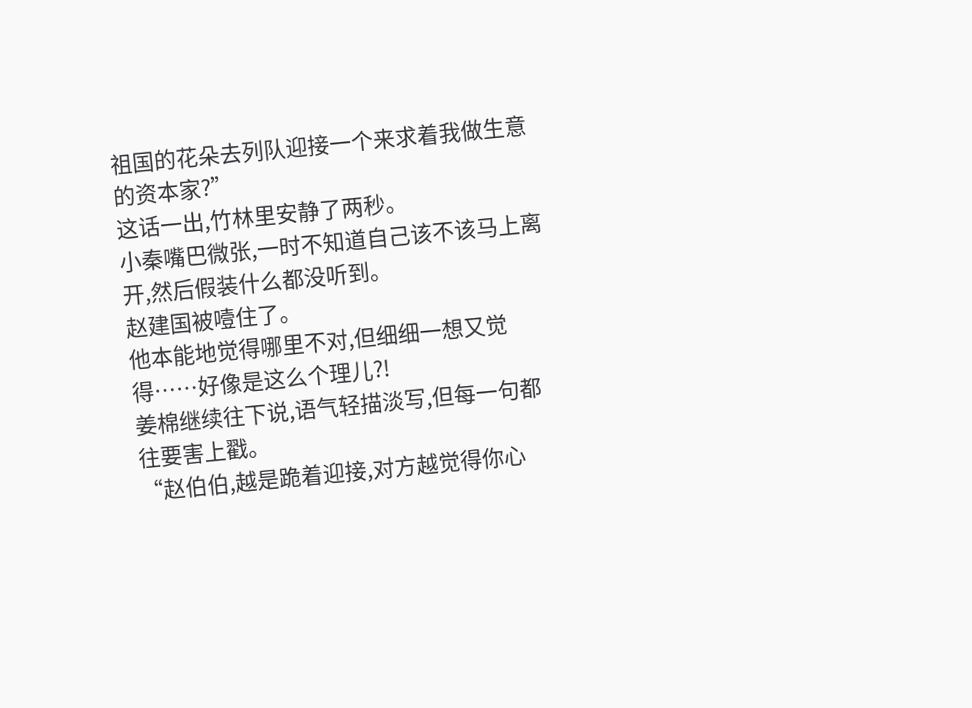祖国的花朵去列队迎接一个来求着我做生意的资本家?”
这话一出,竹林里安静了两秒。
小秦嘴巴微张,一时不知道自己该不该马上离开,然后假装什么都没听到。
赵建国被噎住了。
他本能地觉得哪里不对,但细细一想又觉得……好像是这么个理儿?!
姜棉继续往下说,语气轻描淡写,但每一句都往要害上戳。
“赵伯伯,越是跪着迎接,对方越觉得你心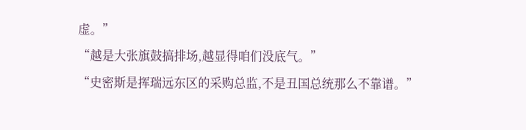虚。”
“越是大张旗鼓搞排场,越显得咱们没底气。”
“史密斯是挥瑞远东区的采购总监,不是丑国总统那么不靠谱。”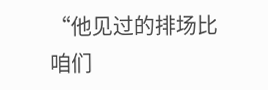“他见过的排场比咱们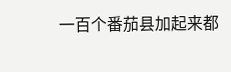一百个番茄县加起来都